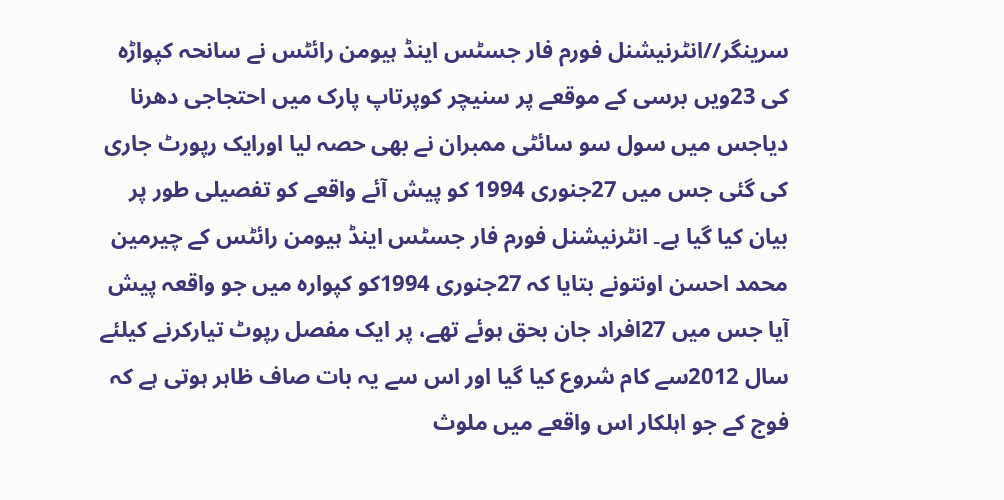سرینگر//انٹرنیشنل فورم فار جسٹس اینڈ ہیومن رائٹس نے سانحہ کپواڑہ کی 23ویں برسی کے موقعے پر سنیچر کوپرتاپ پارک میں احتجاجی دھرنا دیاجس میں سول سو سائٹی ممبران نے بھی حصہ لیا اورایک رپورٹ جاری کی گئی جس میں 27جنوری 1994 کو پیش آئے واقعے کو تفصیلی طور پر بیان کیا گیا ہے۔ انٹرنیشنل فورم فار جسٹس اینڈ ہیومن رائٹس کے چیرمین محمد احسن اونتونے بتایا کہ 27جنوری 1994کو کپوارہ میں جو واقعہ پیش آیا جس میں 27افراد جان بحق ہوئے تھے، پر ایک مفصل رپوٹ تیارکرنے کیلئے سال 2012سے کام شروع کیا گیا اور اس سے یہ بات صاف ظاہر ہوتی ہے کہ فوج کے جو اہلکار اس واقعے میں ملوث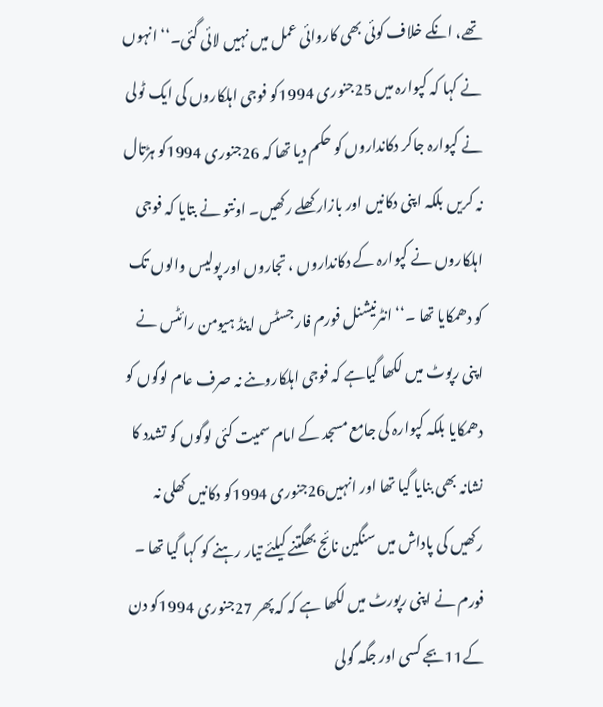تھے، انکے خلاف کوئی بھی کاروائی عمل میں نہیں لائی گئی۔‘‘ انہوں نے کہا کہ کپوارہ میں 25جنوری 1994کو فوجی اہلکاروں کی ایک ٹولی نے کپوارہ جاکر دکانداروں کو حکم دیا تھا کہ 26جنوری 1994کو ہڑتال نہ کریں بلکہ اپنی دکانیں اور بازار کھلے رکھیں۔ اونتو نے بتایا کہ فوجی اہلکاروں نے کپوارہ کے دکانداروں ، تجاروں اور پولیس والوں تک کو دھمکایا تھا ۔‘‘ انٹرنیشنل فورم فار جسٹس اینڈ ہیومن رائٹس نے اپنی رپوٹ میں لکھا گیاہے کہ فوجی اہلکاروںنے نہ صرف عام لوگوں کو دھمکایا بلکہ کپوارہ کی جامع مسجد کے امام سمیت کئی لوگوں کو تشدد کا نشانہ بھی بنایا گیا تھا اور انہیں26جنوری 1994کو دکانیں کھلی نہ رکھیں کی پاداش میں سنگین نائج بھگتنے کیلئے تیار رہنے کو کہا گیا تھا ۔ فورم نے اپنی رپورٹ میں لکھا ہے کہ کہ پھر 27جنوری 1994کو دن کے11بجے کسی اور جگہ گولی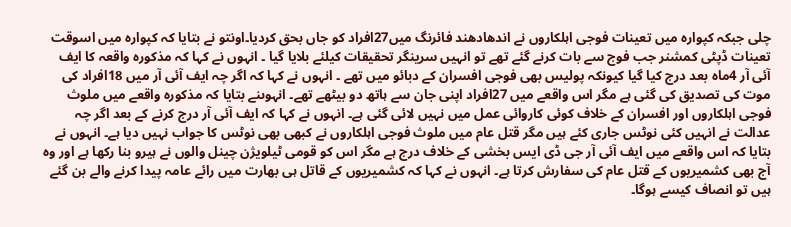چلی جبکہ کپوارہ میں تعینات فوجی اہلکاروں نے اندھادھند فائرنگ میں27افراد کو جاں بحق کردیا۔اونتو نے بتایا کہ کپوارہ میں اسوقت تعینات ڈپٹی کمشنر جب فوج سے بات کرنے گئے تھے تو انہیں سرینگر تحقیقات کیلئے بلایا گیا ۔ انہوں نے کہا کہ مذکورہ واقعہ کا ایف آئی آر 4ماہ بعد درج کیا گیا کیونکہ پولیس بھی فوجی افسران کے دبائو میں تھے ۔ انہوں نے کہا کہ اگر چہ ایف آئی آر میں 18افراد کی موت کی تصدیق کی گئی ہے مگر اس واقعے میں 27افراد اپنی جان سے ہاتھ دو بیٹھے تھے۔ انہوںنے بتایا کہ مذکورہ واقعے میں ملوث فوجی اہلکاروں اور افسران کے خلاف کوئی کاروائی عمل میں نہیں لائی گئی ہے۔ انہوں نے کہا کہ ایف آئی آر درج کرنے کے بعد اگر چہ عدالت نے انہیں کئی نوٹس جاری کئے ہیں مگر قتل عام میں ملوث فوجی اہلکاروں نے کبھی بھی نوٹس کا جواب نہیں دیا ہے۔ انہوں نے بتایا کہ اس واقعے میں ایف آئی آر جی ڈی ایس بخشی کے خلاف درج ہے مگر اس کو قومی ٹیلویژن چینل والوں نے ہیرو بنا رکھا ہے اور وہ آج بھی کشمیریوں کے قتل عام کی سفارش کرتا ہے۔ انہوں نے کہا کہ کشمیریوں کے قاتل ہی بھارت میں رائے عامہ پیدا کرنے والے بن گئے ہیں تو انصاف کیسے ہوگا۔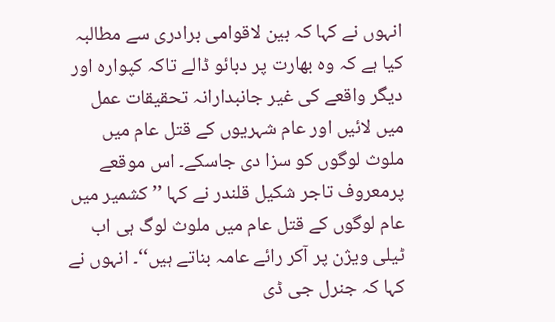انہوں نے کہا کہ بین لاقوامی برادری سے مطالبہ کیا ہے کہ وہ بھارت پر دبائو ڈالے تاکہ کپوارہ اور دیگر واقعے کی غیر جانبدارانہ تحقیقات عمل میں لائیں اور عام شہریوں کے قتل عام میں ملوث لوگوں کو سزا دی جاسکے۔ اس موقعے پرمعروف تاجر شکیل قلندر نے کہا ’’ کشمیر میں عام لوگوں کے قتل عام میں ملوث لوگ ہی اب ٹیلی ویژن پر آکر رائے عامہ بناتے ہیں‘‘۔ انہوں نے کہا کہ جنرل جی ڈی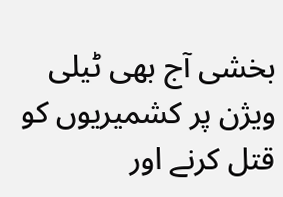بخشی آج بھی ٹیلی ویژن پر کشمیریوں کو قتل کرنے اور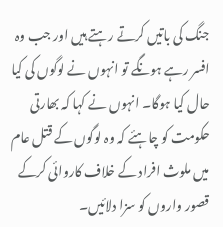جنگ کی باتیں کرتے رہتے ہیں اور جب وہ افسر رہے ہونگے تو انہوں نے لوگوں کی کیا حال کیا ہوگا۔ انہوں نے کہا کہ بھارتی حکومت کو چاہئے کہ وہ لوگوں کے قتل عام میں ملوث افراد کے خلاف کاروائی کرکے قصور واروں کو سزا دلائیں۔